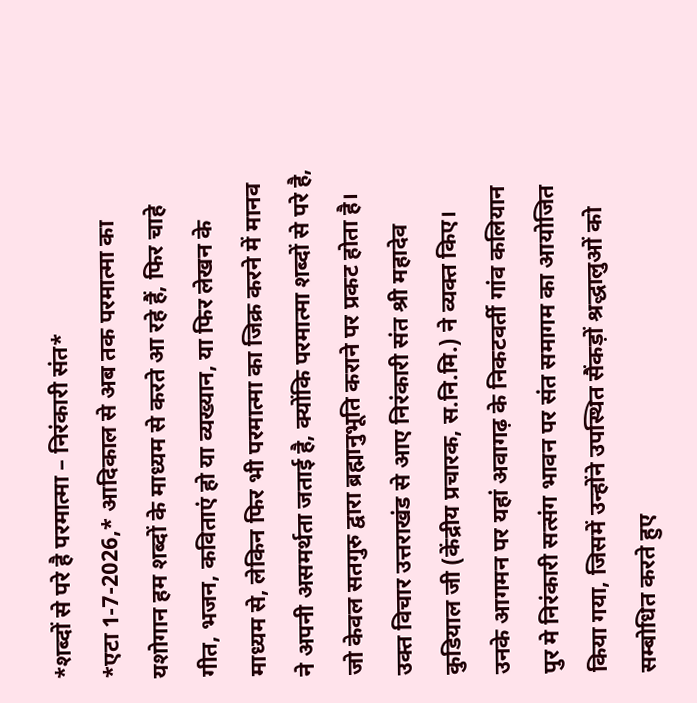*शब्दों से परे है परमात्मा – निरंकारी संत*
*एटा 1-7-2026,* आदिकाल से अब तक परमात्मा का यशोगान हम शब्दों के माध्यम से करते आ रहे हैं, फिर चाहे गीत, भजन, कविताएं हो या व्यख्यान, या फिर लेखन के माध्यम से, लेकिन फिर भी परमात्मा का जिक्र करने में मानव ने अपनी असमर्थता जताई है, क्योंकि परमात्मा शब्दों से परे है, जो केवल सतगुरु द्वारा ब्रह्मानुभूति कराने पर प्रकट होता है।
उक्त विचार उत्तराखंड से आए निरंकारी संत श्री महादेव कुडियाल जी (केंद्रीय प्रचारक, स.नि.मि.) ने व्यक्त किए। उनके आगमन पर यहां अवागढ़ के निकटवर्ती गांव कलियान पुर मे निरंकारी सत्संग भावन पर संत समागम का आयोजित किया गया, जिसमें उन्होंने उपस्थित सैंकड़ों श्रद्धालुओं को सम्बोधित करते हुए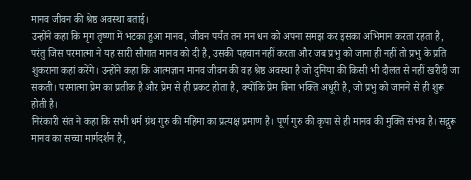मानव जीवन की श्रेष्ठ अवस्था बताई।
उन्होंने कहा कि मृग तृष्णा में भटका हुआ मानव, जीवन पर्यंत तन मन धन को अपना समझ कर इसका अभिमान करता रहता है, परंतु जिस परमात्मा ने यह सारी सौगात मानव को दी है, उसकी पहचान नहीं करता और जब प्रभु को जाना ही नहीं तो प्रभु के प्रति शुकराना कहां करेंगे। उन्होंने कहा कि आत्मज्ञान मानव जीवन की वह श्रेष्ठ अवस्था है जो दुनिया की किसी भी दौलत से नहीं खरीदी जा सकती। परमात्मा प्रेम का प्रतीक है और प्रेम से ही प्रकट होता है, क्योंकि प्रेम बिना भक्ति अधूरी है, जो प्रभु को जानने से ही शुरू होती है।
निरंकारी संत ने कहा कि सभी धर्म ग्रंथ गुरु की महिमा का प्रत्यक्ष प्रमाण है। पूर्ण गुरु की कृपा से ही मानव की मुक्ति संभव है। सद्गुरू मानव का सच्चा मार्गदर्शन है,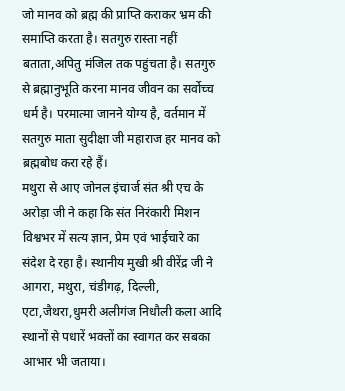जो मानव को ब्रह्म की प्राप्ति कराकर भ्रम की समाप्ति करता है। सतगुरु रास्ता नहीं बताता,अपितु मंजिल तक पहुंचता है। सतगुरु से ब्रह्मानुभूति करना मानव जीवन का सर्वोच्च धर्म है। परमात्मा जानने योग्य है, वर्तमान में सतगुरु माता सुदीक्षा जी महाराज हर मानव को ब्रह्मबोध करा रहे हैं।
मथुरा से आए जोनल इंचार्ज संत श्री एच के अरोड़ा जी ने कहा कि संत निरंकारी मिशन विश्वभर में सत्य ज्ञान, प्रेम एवं भाईचारे का संदेश दे रहा है। स्थानीय मुखी श्री वीरेंद्र जी ने आगरा, मथुरा, चंडीगढ़, दिल्ली, एटा,जैथरा,धुमरी अलीगंज निधौली कला आदि स्थानों से पधारें भक्तों का स्वागत कर सबका आभार भी जताया।